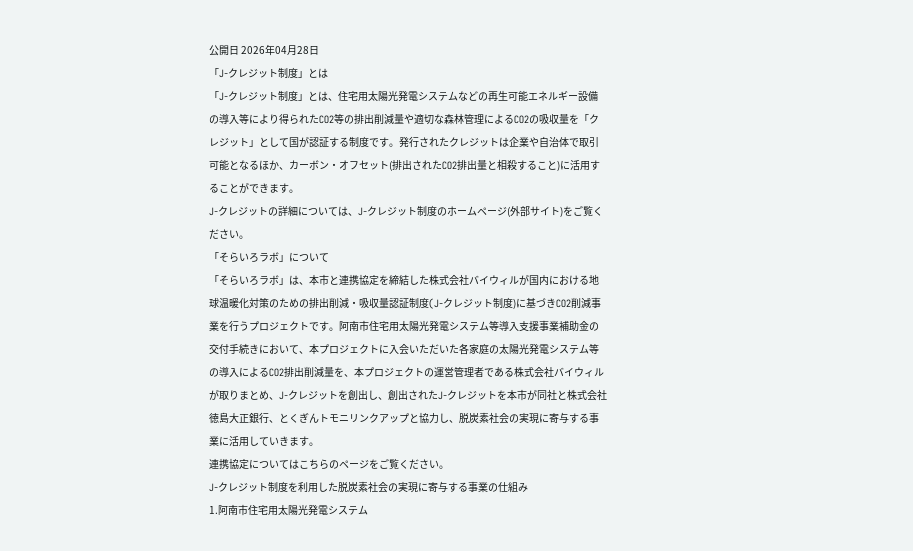公開日 2026年04月28日
「J-クレジット制度」とは
「J-クレジット制度」とは、住宅用太陽光発電システムなどの再生可能エネルギー設備の導入等により得られたCO2等の排出削減量や適切な森林管理によるCO2の吸収量を「クレジット」として国が認証する制度です。発行されたクレジットは企業や自治体で取引可能となるほか、カーボン・オフセット(排出されたCO2排出量と相殺すること)に活用することができます。
J-クレジットの詳細については、J-クレジット制度のホームページ(外部サイト)をご覧ください。
「そらいろラボ」について
「そらいろラボ」は、本市と連携協定を締結した株式会社バイウィルが国内における地球温暖化対策のための排出削減・吸収量認証制度(J-クレジット制度)に基づきCO2削減事業を行うプロジェクトです。阿南市住宅用太陽光発電システム等導入支援事業補助金の交付手続きにおいて、本プロジェクトに入会いただいた各家庭の太陽光発電システム等の導入によるCO2排出削減量を、本プロジェクトの運営管理者である株式会社バイウィルが取りまとめ、J-クレジットを創出し、創出されたJ-クレジットを本市が同社と株式会社徳島大正銀行、とくぎんトモニリンクアップと協力し、脱炭素社会の実現に寄与する事業に活用していきます。
連携協定についてはこちらのページをご覧ください。
J-クレジット制度を利用した脱炭素社会の実現に寄与する事業の仕組み
1.阿南市住宅用太陽光発電システム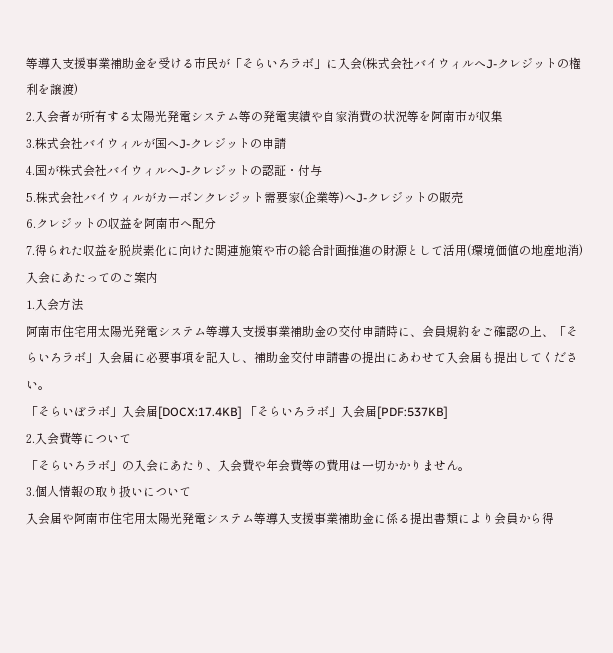等導入支援事業補助金を受ける市民が「そらいろラボ」に入会(株式会社バイウィルへJ-クレジットの権利を譲渡)
2.入会者が所有する太陽光発電システム等の発電実績や自家消費の状況等を阿南市が収集
3.株式会社バイウィルが国へJ-クレジットの申請
4.国が株式会社バイウィルへJ-クレジットの認証・付与
5.株式会社バイウィルがカーボンクレジット需要家(企業等)へJ-クレジットの販売
6.クレジットの収益を阿南市へ配分
7.得られた収益を脱炭素化に向けた関連施策や市の総合計画推進の財源として活用(環境価値の地産地消)
入会にあたってのご案内
1.入会方法
阿南市住宅用太陽光発電システム等導入支援事業補助金の交付申請時に、会員規約をご確認の上、「そらいろラボ」入会届に必要事項を記入し、補助金交付申請書の提出にあわせて入会届も提出してください。
「そらいぼラボ」入会届[DOCX:17.4KB] 「そらいろラボ」入会届[PDF:537KB]
2.入会費等について
「そらいろラボ」の入会にあたり、入会費や年会費等の費用は一切かかりません。
3.個人情報の取り扱いについて
入会届や阿南市住宅用太陽光発電システム等導入支援事業補助金に係る提出書類により会員から得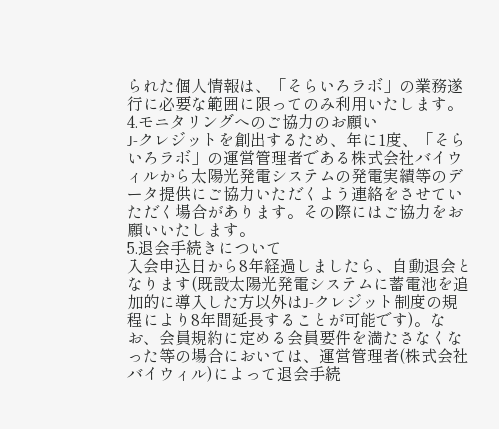られた個人情報は、「そらいろラボ」の業務遂行に必要な範囲に限ってのみ利用いたします。
4.モニタリングへのご協力のお願い
J-クレジットを創出するため、年に1度、「そらいろラボ」の運営管理者である株式会社バイウィルから太陽光発電システムの発電実績等のデータ提供にご協力いただくよう連絡をさせていただく場合があります。その際にはご協力をお願いいたします。
5.退会手続きについて
入会申込日から8年経過しましたら、自動退会となります(既設太陽光発電システムに蓄電池を追加的に導入した方以外はJ-クレジット制度の規程により8年間延長することが可能です)。なお、会員規約に定める会員要件を満たさなくなった等の場合においては、運営管理者(株式会社バイウィル)によって退会手続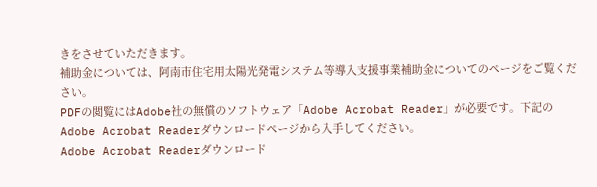きをさせていただきます。
補助金については、阿南市住宅用太陽光発電システム等導入支援事業補助金についてのページをご覧ください。
PDFの閲覧にはAdobe社の無償のソフトウェア「Adobe Acrobat Reader」が必要です。下記のAdobe Acrobat Readerダウンロードページから入手してください。
Adobe Acrobat Readerダウンロード